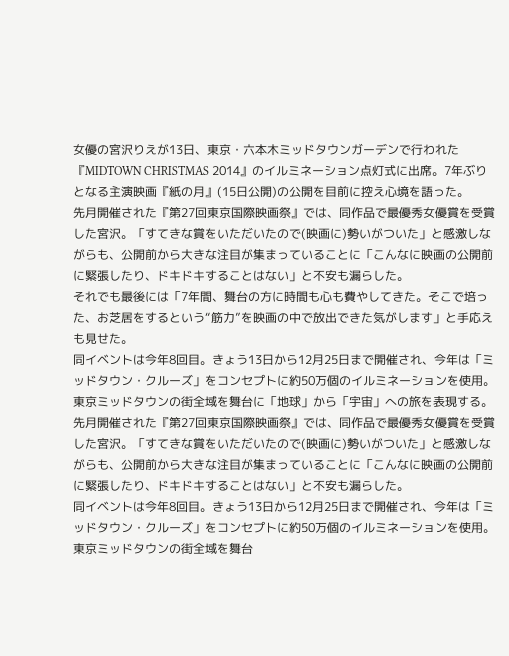女優の宮沢りえが13日、東京・六本木ミッドタウンガーデンで行われた『MIDTOWN CHRISTMAS 2014』のイルミネーション点灯式に出席。7年ぶりとなる主演映画『紙の月』(15日公開)の公開を目前に控え心境を語った。
先月開催された『第27回東京国際映画祭』では、同作品で最優秀女優賞を受賞した宮沢。「すてきな賞をいただいたので(映画に)勢いがついた」と感激しながらも、公開前から大きな注目が集まっていることに「こんなに映画の公開前に緊張したり、ドキドキすることはない」と不安も漏らした。
それでも最後には「7年間、舞台の方に時間も心も費やしてきた。そこで培った、お芝居をするという“筋力”を映画の中で放出できた気がします」と手応えも見せた。
同イベントは今年8回目。きょう13日から12月25日まで開催され、今年は「ミッドタウン・クルーズ」をコンセプトに約50万個のイルミネーションを使用。東京ミッドタウンの街全域を舞台に「地球」から「宇宙」への旅を表現する。
先月開催された『第27回東京国際映画祭』では、同作品で最優秀女優賞を受賞した宮沢。「すてきな賞をいただいたので(映画に)勢いがついた」と感激しながらも、公開前から大きな注目が集まっていることに「こんなに映画の公開前に緊張したり、ドキドキすることはない」と不安も漏らした。
同イベントは今年8回目。きょう13日から12月25日まで開催され、今年は「ミッドタウン・クルーズ」をコンセプトに約50万個のイルミネーションを使用。東京ミッドタウンの街全域を舞台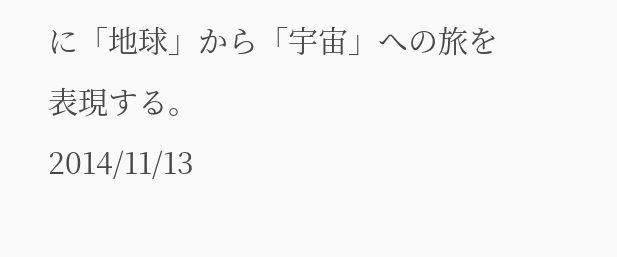に「地球」から「宇宙」への旅を表現する。
2014/11/13